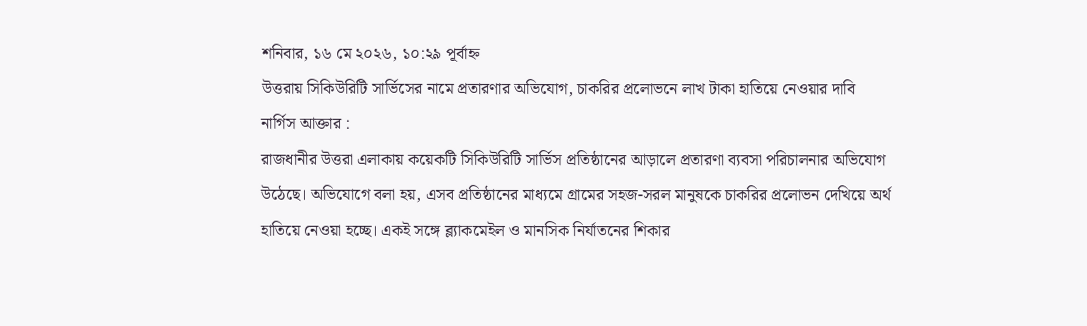শনিবার, ১৬ মে ২০২৬, ১০:২৯ পূর্বাহ্ন
উত্তরায় সিকিউরিটি সার্ভিসের নামে প্রতারণার অভিযোগ, চাকরির প্রলোভনে লাখ টাকা হাতিয়ে নেওয়ার দাবি
নার্গিস আক্তার :
রাজধানীর উত্তরা এলাকায় কয়েকটি সিকিউরিটি সার্ভিস প্রতিষ্ঠানের আড়ালে প্রতারণা ব্যবসা পরিচালনার অভিযোগ উঠেছে। অভিযোগে বলা হয়, এসব প্রতিষ্ঠানের মাধ্যমে গ্রামের সহজ-সরল মানুষকে চাকরির প্রলোভন দেখিয়ে অর্থ হাতিয়ে নেওয়া হচ্ছে। একই সঙ্গে ব্ল্যাকমেইল ও মানসিক নির্যাতনের শিকার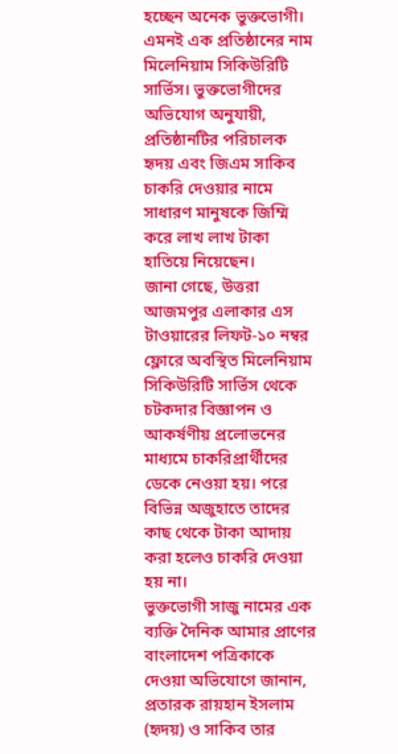হচ্ছেন অনেক ভুক্তভোগী।
এমনই এক প্রতিষ্ঠানের নাম মিলেনিয়াম সিকিউরিটি সার্ভিস। ভুক্তভোগীদের অভিযোগ অনুযায়ী, প্রতিষ্ঠানটির পরিচালক হৃদয় এবং জিএম সাকিব চাকরি দেওয়ার নামে সাধারণ মানুষকে জিম্মি করে লাখ লাখ টাকা হাতিয়ে নিয়েছেন।
জানা গেছে, উত্তরা আজমপুর এলাকার এস টাওয়ারের লিফট-১০ নম্বর ফ্লোরে অবস্থিত মিলেনিয়াম সিকিউরিটি সার্ভিস থেকে চটকদার বিজ্ঞাপন ও আকর্ষণীয় প্রলোভনের মাধ্যমে চাকরিপ্রার্থীদের ডেকে নেওয়া হয়। পরে বিভিন্ন অজুহাতে তাদের কাছ থেকে টাকা আদায় করা হলেও চাকরি দেওয়া হয় না।
ভুক্তভোগী সাজু নামের এক ব্যক্তি দৈনিক আমার প্রাণের বাংলাদেশ পত্রিকাকে দেওয়া অভিযোগে জানান, প্রতারক রায়হান ইসলাম (হৃদয়) ও সাকিব তার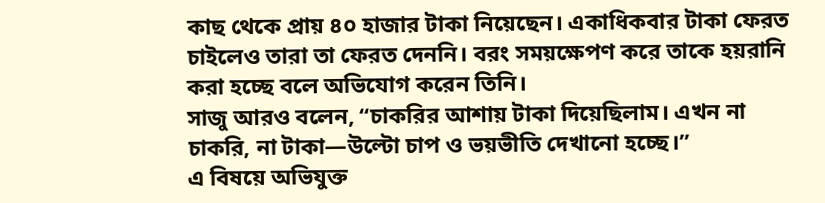কাছ থেকে প্রায় ৪০ হাজার টাকা নিয়েছেন। একাধিকবার টাকা ফেরত চাইলেও তারা তা ফেরত দেননি। বরং সময়ক্ষেপণ করে তাকে হয়রানি করা হচ্ছে বলে অভিযোগ করেন তিনি।
সাজু আরও বলেন, “চাকরির আশায় টাকা দিয়েছিলাম। এখন না চাকরি, না টাকা—উল্টো চাপ ও ভয়ভীতি দেখানো হচ্ছে।”
এ বিষয়ে অভিযুক্ত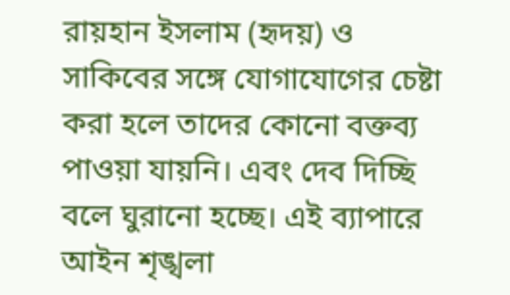রায়হান ইসলাম (হৃদয়) ও সাকিবের সঙ্গে যোগাযোগের চেষ্টা করা হলে তাদের কোনো বক্তব্য পাওয়া যায়নি। এবং দেব দিচ্ছি বলে ঘুরানো হচ্ছে। এই ব্যাপারে আইন শৃঙ্খলা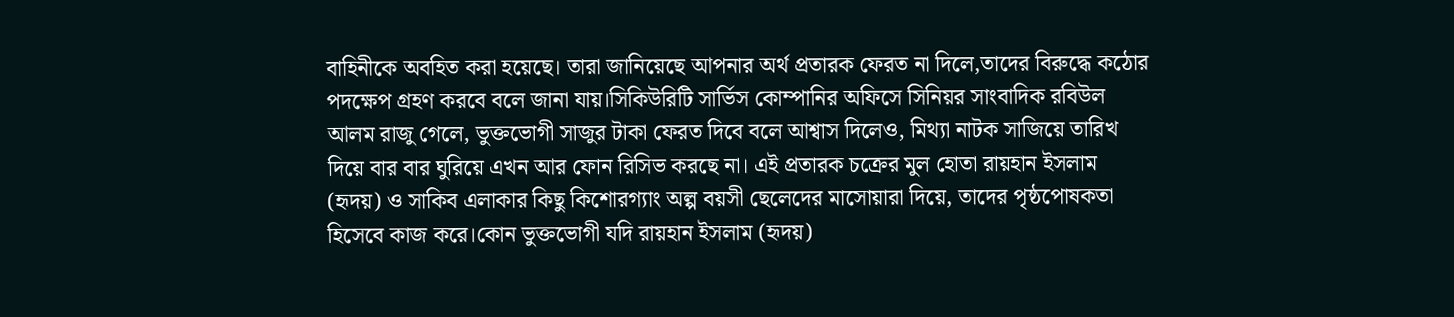বাহিনীকে অবহিত করা হয়েছে। তারা জানিয়েছে আপনার অর্থ প্রতারক ফেরত না দিলে,তাদের বিরুদ্ধে কঠোর পদক্ষেপ গ্রহণ করবে বলে জানা যায়।সিকিউরিটি সার্ভিস কোম্পানির অফিসে সিনিয়র সাংবাদিক রবিউল আলম রাজু গেলে, ভুক্তভোগী সাজুর টাকা ফেরত দিবে বলে আশ্বাস দিলেও, মিথ্যা নাটক সাজিয়ে তারিখ দিয়ে বার বার ঘুরিয়ে এখন আর ফোন রিসিভ করছে না। এই প্রতারক চক্রের মুল হোতা রায়হান ইসলাম (হৃদয়) ও সাকিব এলাকার কিছু কিশোরগ্যাং অল্প বয়সী ছেলেদের মাসোয়ারা দিয়ে, তাদের পৃষ্ঠপোষকতা হিসেবে কাজ করে।কোন ভুক্তভোগী যদি রায়হান ইসলাম (হৃদয়)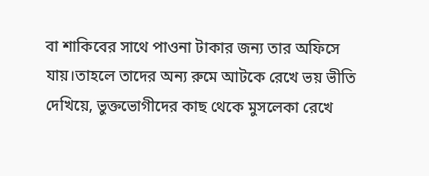বা শাকিবের সাথে পাওনা টাকার জন্য তার অফিসে যায়।তাহলে তাদের অন্য রুমে আটকে রেখে ভয় ভীতি দেখিয়ে, ভুক্তভোগীদের কাছ থেকে মুসলেকা রেখে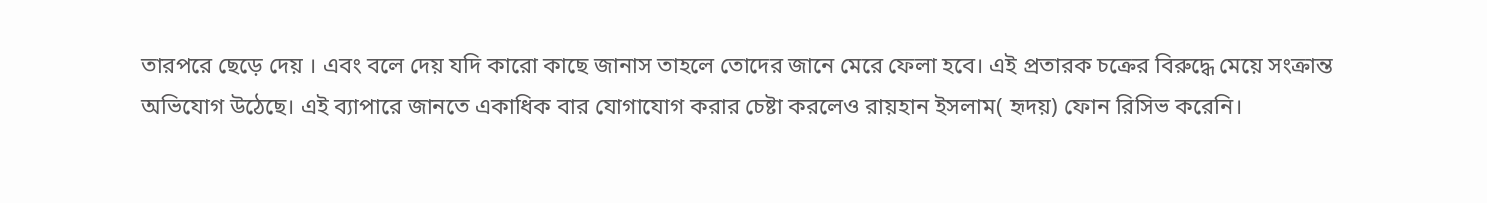তারপরে ছেড়ে দেয় । এবং বলে দেয় যদি কারো কাছে জানাস তাহলে তোদের জানে মেরে ফেলা হবে। এই প্রতারক চক্রের বিরুদ্ধে মেয়ে সংক্রান্ত অভিযোগ উঠেছে। এই ব্যাপারে জানতে একাধিক বার যোগাযোগ করার চেষ্টা করলেও রায়হান ইসলাম( হৃদয়) ফোন রিসিভ করেনি।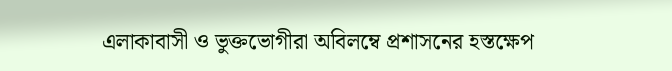এলাকাবাসী ও ভুক্তভোগীরা অবিলম্বে প্রশাসনের হস্তক্ষেপ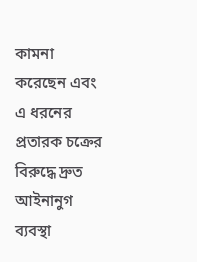কামনা করেছেন এবং এ ধরনের প্রতারক চক্রের বিরুদ্ধে দ্রুত আইনানুগ ব্যবস্থা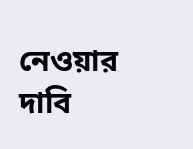নেওয়ার দাবি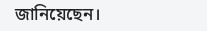জানিয়েছেন।